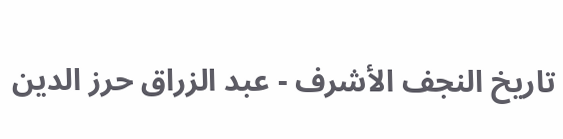تاريخ النجف الأشرف - عبد الزراق حرز الدين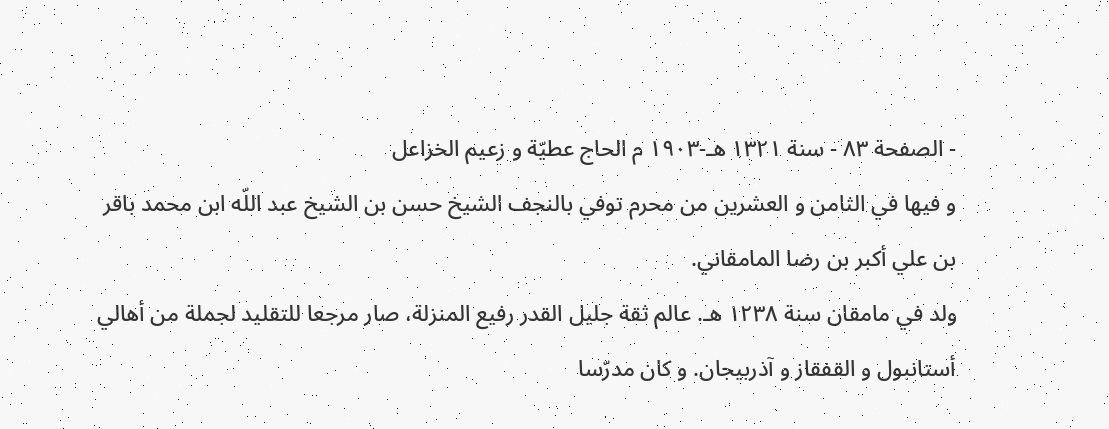- الصفحة ٨٣ - سنة ١٣٢١ هـ-١٩٠٣ م الحاج عطيّة و زعيم الخزاعل
و فيها في الثامن و العشرين من محرم توفي بالنجف الشيخ حسن بن الشيخ عبد اللّه ابن محمد باقر بن علي أكبر بن رضا المامقاني.
ولد في مامقان سنة ١٢٣٨ هـ. عالم ثقة جليل القدر رفيع المنزلة، صار مرجعا للتقليد لجملة من أهالي أستانبول و القفقاز و آذربيجان. و كان مدرّسا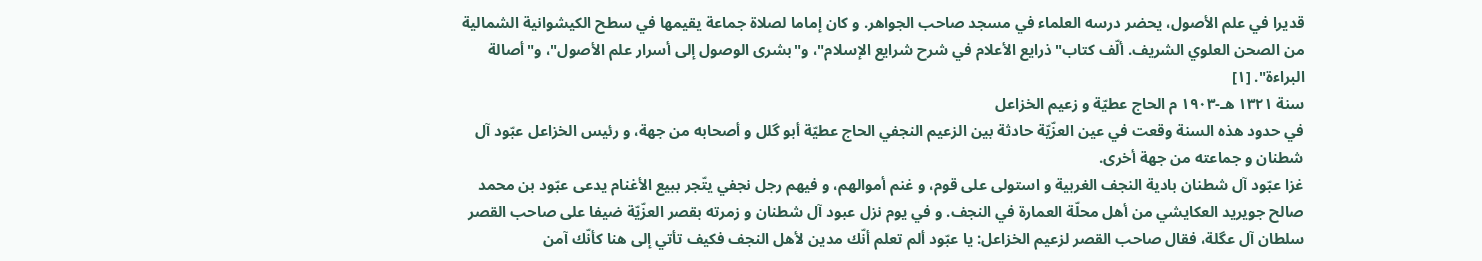قديرا في علم الأصول، يحضر درسه العلماء في مسجد صاحب الجواهر. و كان إماما لصلاة جماعة يقيمها في سطح الكيشوانية الشمالية من الصحن العلوي الشريف. ألّف كتاب"ذرايع الأعلام في شرح شرايع الإسلام"، و"بشرى الوصول إلى أسرار علم الأصول"، و"أصالة البراءة". [١]
سنة ١٣٢١ هـ-١٩٠٣ م الحاج عطيّة و زعيم الخزاعل
في حدود هذه السنة وقعت في عين العزّيّة حادثة بين الزعيم النجفي الحاج عطيّة أبو گلل و أصحابه من جهة، و رئيس الخزاعل عبّود آل شطنان و جماعته من جهة أخرى.
غزا عبّود آل شطنان بادية النجف الغربية و استولى على قوم، و غنم أموالهم، و فيهم رجل نجفي يتّجر ببيع الأغنام يدعى عبّود بن محمد صالح جويريد العكايشي من أهل محلّة العمارة في النجف. و في يوم نزل عبود آل شطنان و زمرته بقصر العزّيّة ضيفا على صاحب القصر سلطان آل عگلة، فقال صاحب القصر لزعيم الخزاعل: يا عبّود ألم تعلم أنّك مدين لأهل النجف فكيف تأتي إلى هنا كأنّك آمن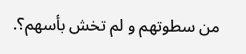من سطوتهم و لم تخش بأسهم؟.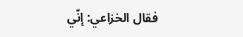فقال الخزاعي: إنّي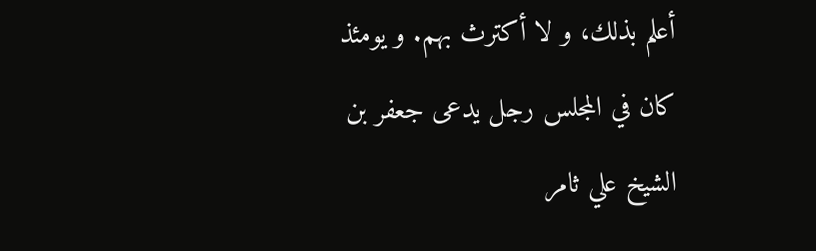أعلم بذلك، و لا أكترث بهم. و يومئذ كان في المجلس رجل يدعى جعفر بن الشيخ علي ثامر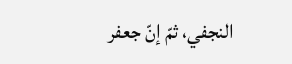النجفي، ثمّ إنّ جعفر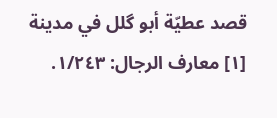قصد عطيّة أبو گلل في مدينة
[١] معارف الرجال: ١/٢٤٣.